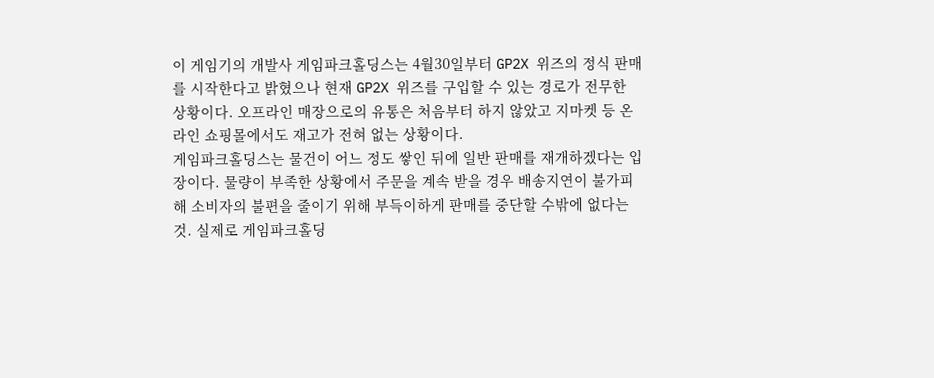이 게임기의 개발사 게임파크홀딩스는 4월30일부터 GP2X 위즈의 정식 판매를 시작한다고 밝혔으나 현재 GP2X 위즈를 구입할 수 있는 경로가 전무한 상황이다. 오프라인 매장으로의 유통은 처음부터 하지 않았고 지마켓 등 온라인 쇼핑몰에서도 재고가 전혀 없는 상황이다.
게임파크홀딩스는 물건이 어느 정도 쌓인 뒤에 일반 판매를 재개하겠다는 입장이다. 물량이 부족한 상황에서 주문을 계속 받을 경우 배송지연이 불가피해 소비자의 불편을 줄이기 위해 부득이하게 판매를 중단할 수밖에 없다는 것. 실제로 게임파크홀딩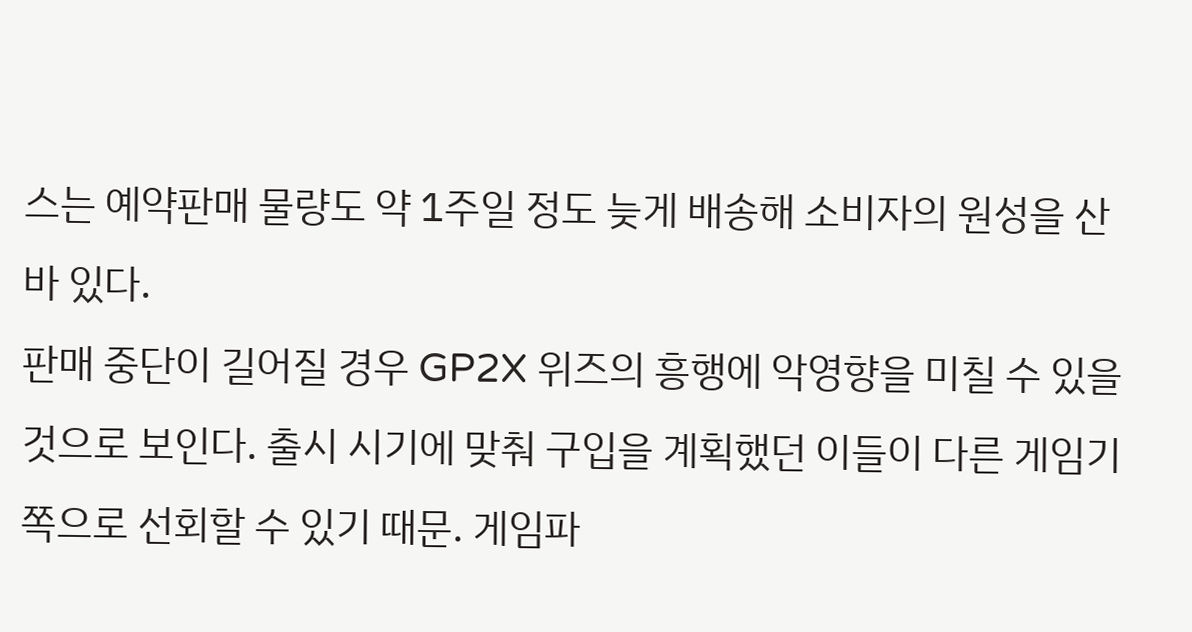스는 예약판매 물량도 약 1주일 정도 늦게 배송해 소비자의 원성을 산 바 있다.
판매 중단이 길어질 경우 GP2X 위즈의 흥행에 악영향을 미칠 수 있을 것으로 보인다. 출시 시기에 맞춰 구입을 계획했던 이들이 다른 게임기쪽으로 선회할 수 있기 때문. 게임파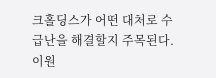크홀딩스가 어떤 대처로 수급난을 해결할지 주목된다.
이원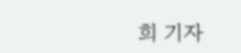희 기자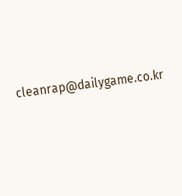cleanrap@dailygame.co.kr